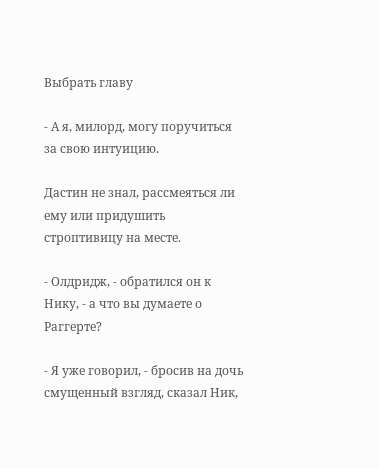Выбрать главу

- А я, милорд, могу поручиться за свою интуицию.

Дастин не знал, рассмеяться ли ему или придушить строптивицу на месте.

- Олдридж, - обратился он к Нику, - а что вы думаете о Раггерте?

- Я уже говорил, - бросив на дочь смущенный взгляд, сказал Ник,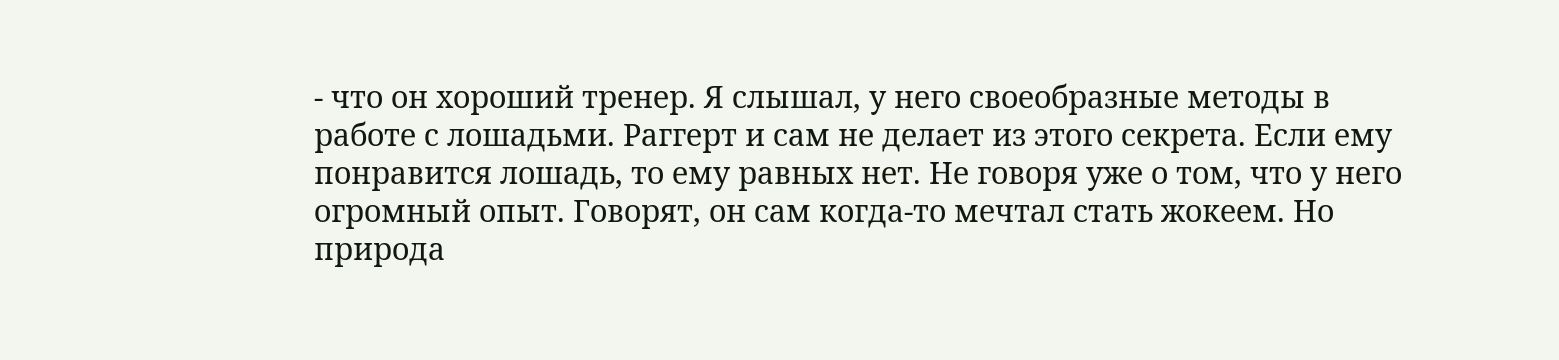- что он хороший тренер. Я слышал, у него своеобразные методы в работе с лошадьми. Раггерт и сам не делает из этого секрета. Если ему понравится лошадь, то ему равных нет. Не говоря уже о том, что у него огромный опыт. Говорят, он сам когда-то мечтал стать жокеем. Но природа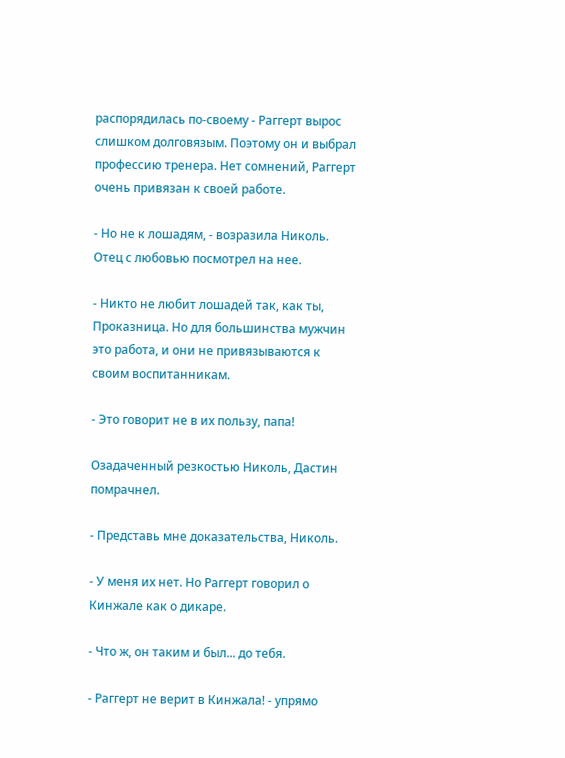распорядилась по-своему - Раггерт вырос слишком долговязым. Поэтому он и выбрал профессию тренера. Нет сомнений, Раггерт очень привязан к своей работе.

- Но не к лошадям, - возразила Николь. Отец с любовью посмотрел на нее.

- Никто не любит лошадей так, как ты, Проказница. Но для большинства мужчин это работа, и они не привязываются к своим воспитанникам.

- Это говорит не в их пользу, папа!

Озадаченный резкостью Николь, Дастин помрачнел.

- Представь мне доказательства, Николь.

- У меня их нет. Но Раггерт говорил о Кинжале как о дикаре.

- Что ж, он таким и был... до тебя.

- Раггерт не верит в Кинжала! - упрямо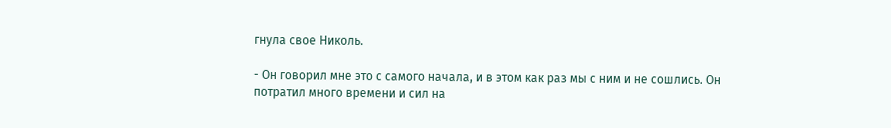гнула свое Николь.

- Он говорил мне это с самого начала, и в этом как раз мы с ним и не сошлись. Он потратил много времени и сил на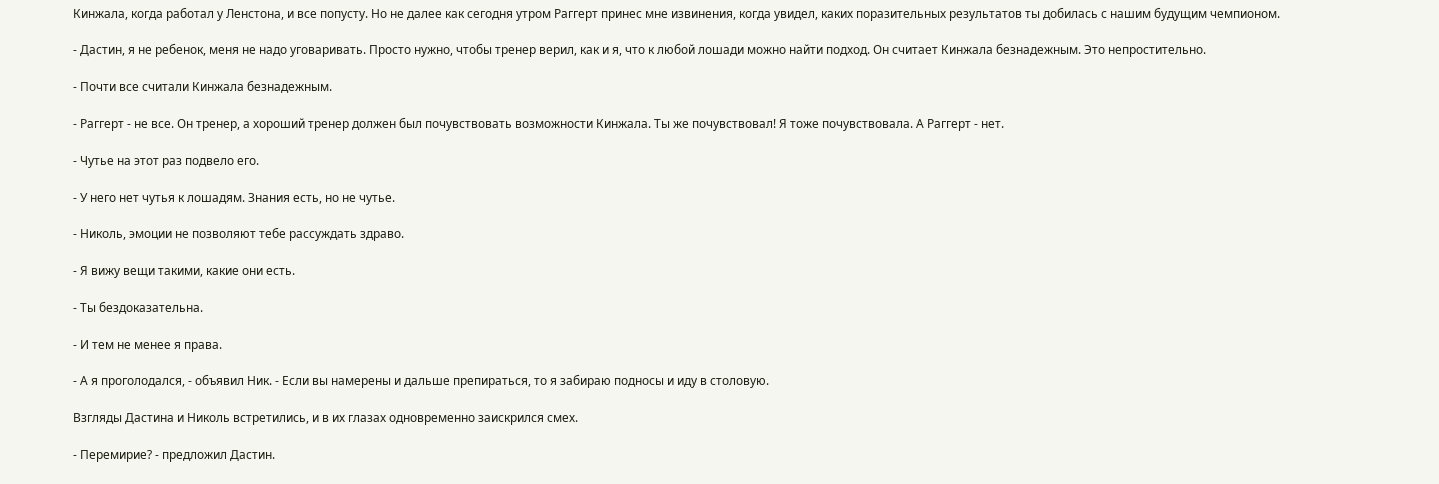Кинжала, когда работал у Ленстона, и все попусту. Но не далее как сегодня утром Раггерт принес мне извинения, когда увидел, каких поразительных результатов ты добилась с нашим будущим чемпионом.

- Дастин, я не ребенок, меня не надо уговаривать. Просто нужно, чтобы тренер верил, как и я, что к любой лошади можно найти подход. Он считает Кинжала безнадежным. Это непростительно.

- Почти все считали Кинжала безнадежным.

- Раггерт - не все. Он тренер, а хороший тренер должен был почувствовать возможности Кинжала. Ты же почувствовал! Я тоже почувствовала. А Раггерт - нет.

- Чутье на этот раз подвело его.

- У него нет чутья к лошадям. Знания есть, но не чутье.

- Николь, эмоции не позволяют тебе рассуждать здраво.

- Я вижу вещи такими, какие они есть.

- Ты бездоказательна.

- И тем не менее я права.

- А я проголодался, - объявил Ник. - Если вы намерены и дальше препираться, то я забираю подносы и иду в столовую.

Взгляды Дастина и Николь встретились, и в их глазах одновременно заискрился смех.

- Перемирие? - предложил Дастин.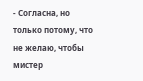- Согласна, но только потому, что не желаю, чтобы мистер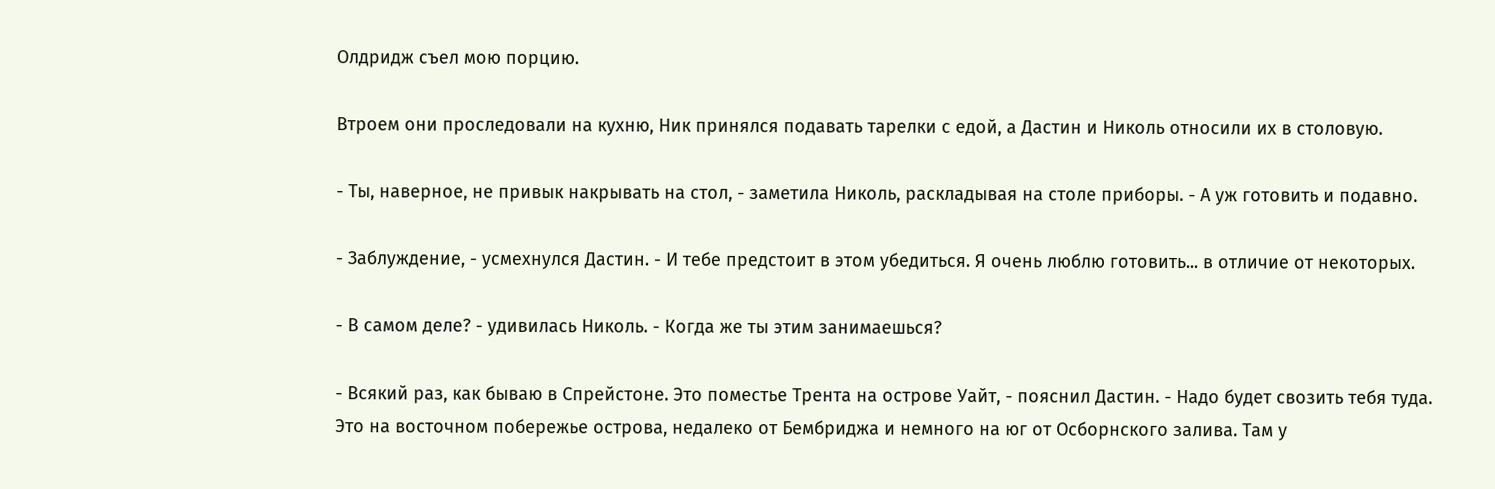Олдридж съел мою порцию.

Втроем они проследовали на кухню, Ник принялся подавать тарелки с едой, а Дастин и Николь относили их в столовую.

- Ты, наверное, не привык накрывать на стол, - заметила Николь, раскладывая на столе приборы. - А уж готовить и подавно.

- Заблуждение, - усмехнулся Дастин. - И тебе предстоит в этом убедиться. Я очень люблю готовить... в отличие от некоторых.

- В самом деле? - удивилась Николь. - Когда же ты этим занимаешься?

- Всякий раз, как бываю в Спрейстоне. Это поместье Трента на острове Уайт, - пояснил Дастин. - Надо будет свозить тебя туда. Это на восточном побережье острова, недалеко от Бембриджа и немного на юг от Осборнского залива. Там у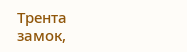Трента замок,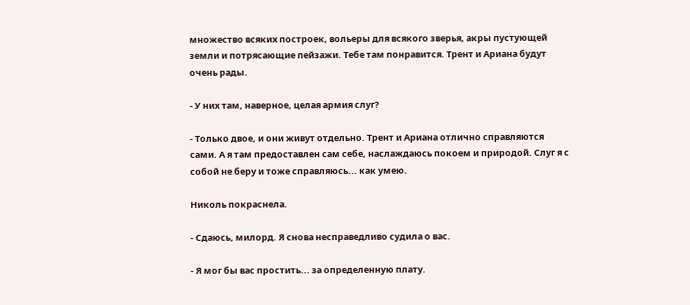множество всяких построек, вольеры для всякого зверья, акры пустующей земли и потрясающие пейзажи. Тебе там понравится. Трент и Ариана будут очень рады.

- У них там, наверное, целая армия слуг?

- Только двое, и они живут отдельно. Трент и Ариана отлично справляются сами. А я там предоставлен сам себе, наслаждаюсь покоем и природой. Слуг я с собой не беру и тоже справляюсь... как умею.

Николь покраснела.

- Сдаюсь, милорд. Я снова несправедливо судила о вас.

- Я мог бы вас простить... за определенную плату.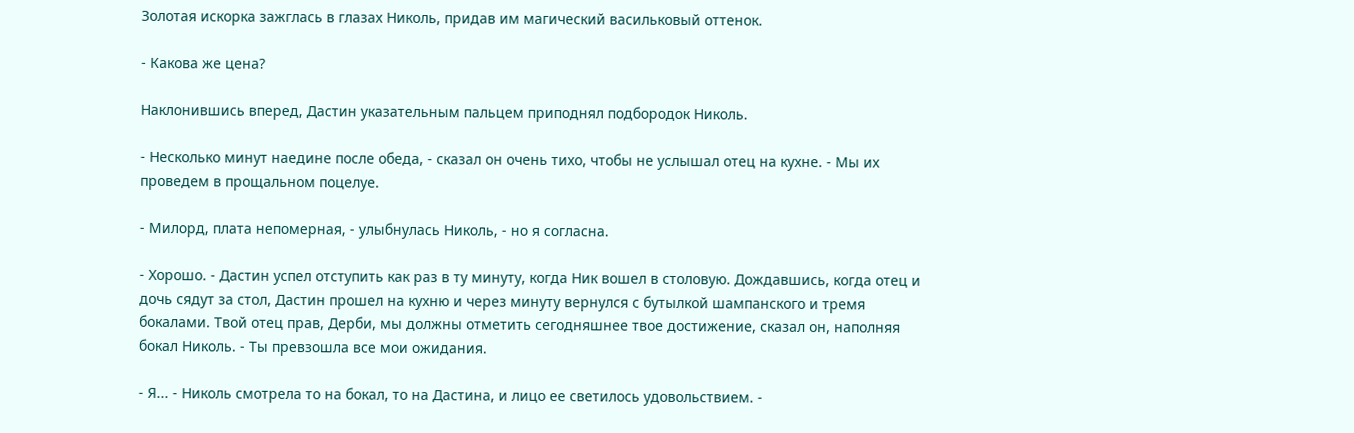Золотая искорка зажглась в глазах Николь, придав им магический васильковый оттенок.

- Какова же цена?

Наклонившись вперед, Дастин указательным пальцем приподнял подбородок Николь.

- Несколько минут наедине после обеда, - сказал он очень тихо, чтобы не услышал отец на кухне. - Мы их проведем в прощальном поцелуе.

- Милорд, плата непомерная, - улыбнулась Николь, - но я согласна.

- Хорошо. - Дастин успел отступить как раз в ту минуту, когда Ник вошел в столовую. Дождавшись, когда отец и дочь сядут за стол, Дастин прошел на кухню и через минуту вернулся с бутылкой шампанского и тремя бокалами. Твой отец прав, Дерби, мы должны отметить сегодняшнее твое достижение, сказал он, наполняя бокал Николь. - Ты превзошла все мои ожидания.

- Я... - Николь смотрела то на бокал, то на Дастина, и лицо ее светилось удовольствием. -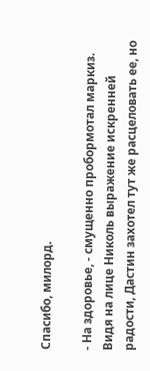Спасибо, милорд.

- На здоровье, - смущенно пробормотал маркиз. Видя на лице Николь выражение искренней радости, Дастин захотел тут же расцеловать ее, но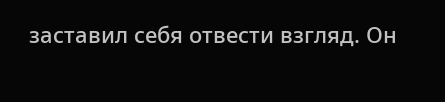заставил себя отвести взгляд. Он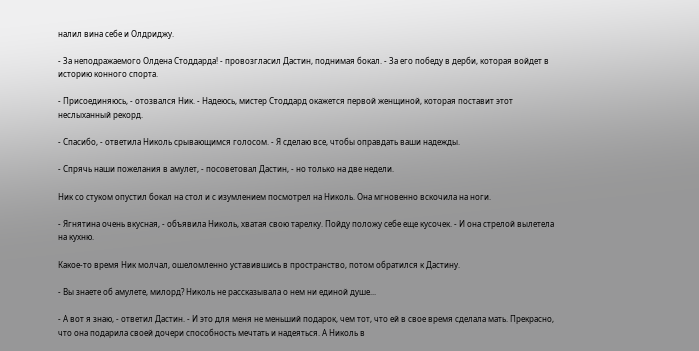налил вина себе и Олдриджу.

- За неподражаемого Олдена Стоддарда! - провозгласил Дастин, поднимая бокал. - За его победу в дерби, которая войдет в историю конного спорта.

- Присоединяюсь, - отозвался Ник. - Надеюсь, мистер Стоддард окажется первой женщиной, которая поставит этот неслыханный рекорд.

- Спасибо, - ответила Николь срывающимся голосом. - Я сделаю все, чтобы оправдать ваши надежды.

- Спрячь наши пожелания в амулет, - посоветовал Дастин, - но только на две недели.

Ник со стуком опустил бокал на стол и с изумлением посмотрел на Николь. Она мгновенно вскочила на ноги.

- Ягнятина очень вкусная, - объявила Николь, хватая свою тарелку. Пойду положу себе еще кусочек. - И она стрелой вылетела на кухню.

Какое-то время Ник молчал, ошеломленно уставившись в пространство, потом обратился к Дастину.

- Вы знаете об амулете, милорд? Николь не рассказывала о нем ни единой душе...

- А вот я знаю, - ответил Дастин. - И это для меня не меньший подарок, чем тот, что ей в свое время сделала мать. Прекрасно, что она подарила своей дочери способность мечтать и надеяться. А Николь в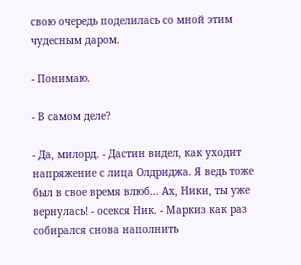свою очередь поделилась со мной этим чудесным даром.

- Понимаю.

- В самом деле?

- Да, милорд. - Дастин видел, как уходит напряжение с лица Олдриджа. Я ведь тоже был в свое время влюб... Ах, Ники, ты уже вернулась! - осекся Ник. - Маркиз как раз собирался снова наполнить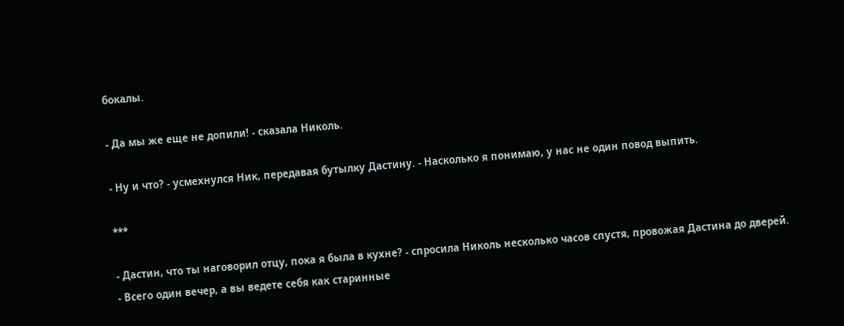бокалы.

- Да мы же еще не допили! - сказала Николь.

- Ну и что? - усмехнулся Ник, передавая бутылку Дастину. - Насколько я понимаю, у нас не один повод выпить.

***

- Дастин, что ты наговорил отцу, пока я была в кухне? - спросила Николь несколько часов спустя, провожая Дастина до дверей. - Всего один вечер, а вы ведете себя как старинные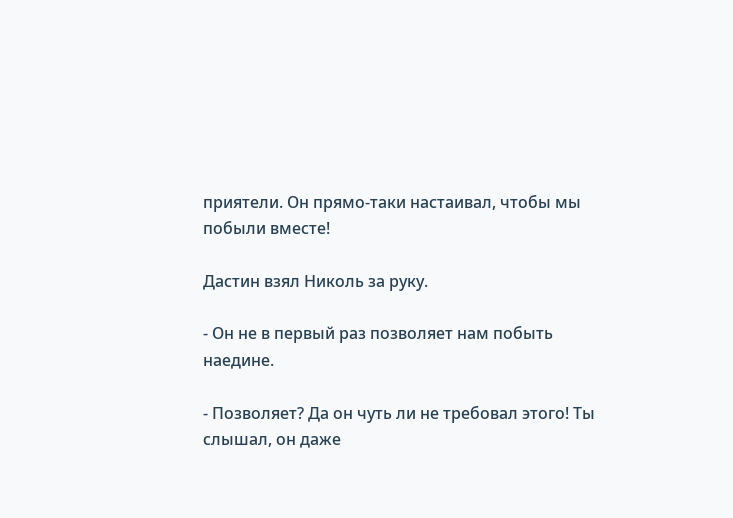приятели. Он прямо-таки настаивал, чтобы мы побыли вместе!

Дастин взял Николь за руку.

- Он не в первый раз позволяет нам побыть наедине.

- Позволяет? Да он чуть ли не требовал этого! Ты слышал, он даже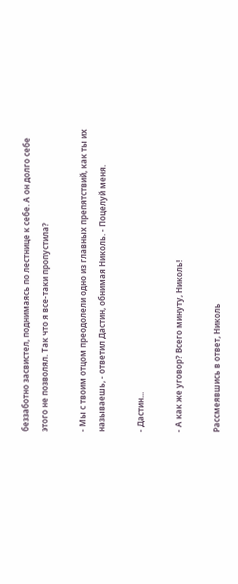беззаботно засвистел, поднимаясь по лестнице к себе. А он долго себе этого не позволял. Так что я все-таки пропустила?

- Мы с твоим отцом преодолели одно из главных препятствий, как ты их называешь, - ответил Дастин, обнимая Николь. - Поцелуй меня.

- Дастин...

- А как же уговор? Всего минуту, Николь!

Рассмеявшись в ответ, Николь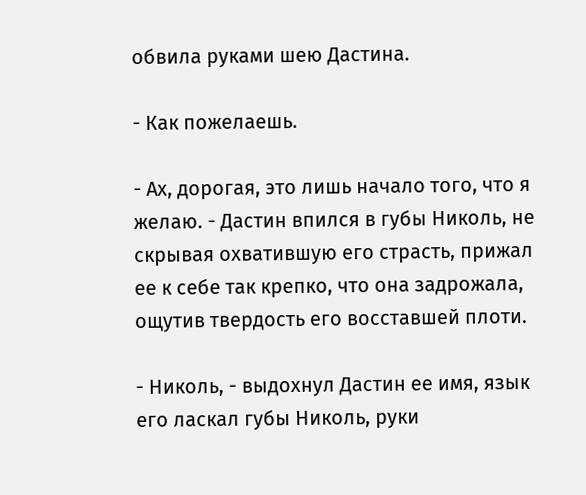обвила руками шею Дастина.

- Как пожелаешь.

- Ах, дорогая, это лишь начало того, что я желаю. - Дастин впился в губы Николь, не скрывая охватившую его страсть, прижал ее к себе так крепко, что она задрожала, ощутив твердость его восставшей плоти.

- Николь, - выдохнул Дастин ее имя, язык его ласкал губы Николь, руки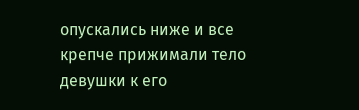опускались ниже и все крепче прижимали тело девушки к его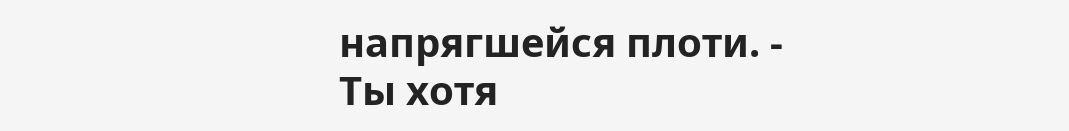напрягшейся плоти. - Ты хотя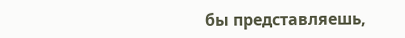бы представляешь,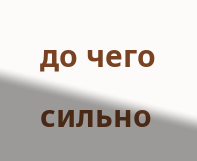до чего сильно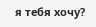я тебя хочу?